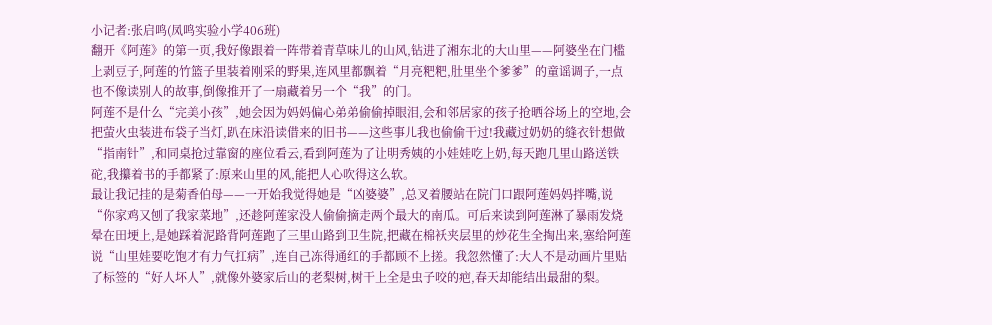小记者:张启鸣(凤鸣实验小学406班)
翻开《阿莲》的第一页,我好像跟着一阵带着青草味儿的山风,钻进了湘东北的大山里——阿婆坐在门槛上剥豆子,阿莲的竹篮子里装着刚采的野果,连风里都飘着“月亮粑粑,肚里坐个爹爹”的童谣调子,一点也不像读别人的故事,倒像推开了一扇藏着另一个“我”的门。
阿莲不是什么“完美小孩”,她会因为妈妈偏心弟弟偷偷掉眼泪,会和邻居家的孩子抢晒谷场上的空地,会把萤火虫装进布袋子当灯,趴在床沿读借来的旧书——这些事儿我也偷偷干过!我藏过奶奶的缝衣针想做“指南针”,和同桌抢过靠窗的座位看云,看到阿莲为了让明秀姨的小娃娃吃上奶,每天跑几里山路送铁砣,我攥着书的手都紧了:原来山里的风,能把人心吹得这么软。
最让我记挂的是菊香伯母——一开始我觉得她是“凶婆婆”,总叉着腰站在院门口跟阿莲妈妈拌嘴,说“你家鸡又刨了我家菜地”,还趁阿莲家没人偷偷摘走两个最大的南瓜。可后来读到阿莲淋了暴雨发烧晕在田埂上,是她踩着泥路背阿莲跑了三里山路到卫生院,把藏在棉袄夹层里的炒花生全掏出来,塞给阿莲说“山里娃要吃饱才有力气扛病”,连自己冻得通红的手都顾不上搓。我忽然懂了:大人不是动画片里贴了标签的“好人坏人”,就像外婆家后山的老梨树,树干上全是虫子咬的疤,春天却能结出最甜的梨。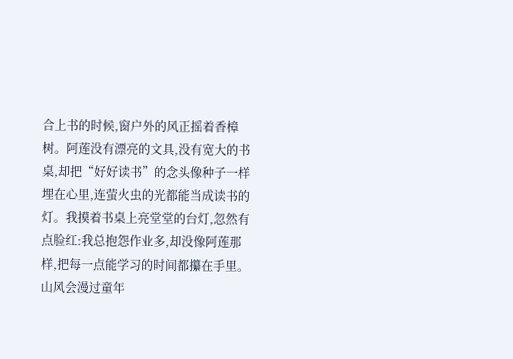合上书的时候,窗户外的风正摇着香樟树。阿莲没有漂亮的文具,没有宽大的书桌,却把“好好读书”的念头像种子一样埋在心里,连萤火虫的光都能当成读书的灯。我摸着书桌上亮堂堂的台灯,忽然有点脸红:我总抱怨作业多,却没像阿莲那样,把每一点能学习的时间都攥在手里。
山风会漫过童年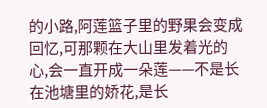的小路,阿莲篮子里的野果会变成回忆,可那颗在大山里发着光的心,会一直开成一朵莲——不是长在池塘里的娇花,是长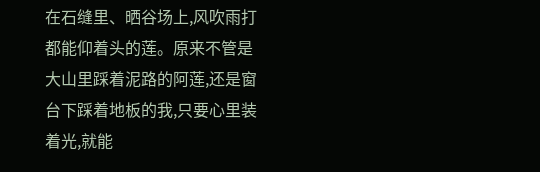在石缝里、晒谷场上,风吹雨打都能仰着头的莲。原来不管是大山里踩着泥路的阿莲,还是窗台下踩着地板的我,只要心里装着光,就能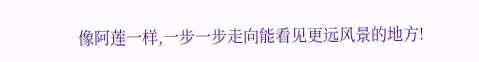像阿莲一样,一步一步走向能看见更远风景的地方!